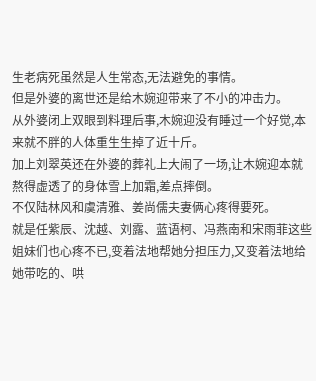生老病死虽然是人生常态,无法避免的事情。
但是外婆的离世还是给木婉迎带来了不小的冲击力。
从外婆闭上双眼到料理后事,木婉迎没有睡过一个好觉,本来就不胖的人体重生生掉了近十斤。
加上刘翠英还在外婆的葬礼上大闹了一场,让木婉迎本就熬得虚透了的身体雪上加霜,差点摔倒。
不仅陆林风和虞清雅、姜尚儒夫妻俩心疼得要死。
就是任紫辰、沈越、刘露、蓝语柯、冯燕南和宋雨菲这些姐妹们也心疼不已,变着法地帮她分担压力,又变着法地给她带吃的、哄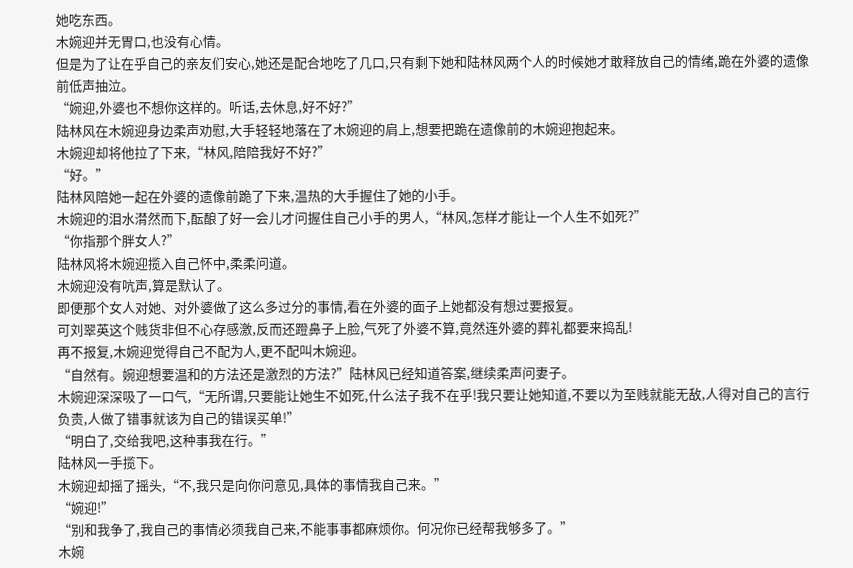她吃东西。
木婉迎并无胃口,也没有心情。
但是为了让在乎自己的亲友们安心,她还是配合地吃了几口,只有剩下她和陆林风两个人的时候她才敢释放自己的情绪,跪在外婆的遗像前低声抽泣。
“婉迎,外婆也不想你这样的。听话,去休息,好不好?”
陆林风在木婉迎身边柔声劝慰,大手轻轻地落在了木婉迎的肩上,想要把跪在遗像前的木婉迎抱起来。
木婉迎却将他拉了下来,“林风,陪陪我好不好?”
“好。”
陆林风陪她一起在外婆的遗像前跪了下来,温热的大手握住了她的小手。
木婉迎的泪水潸然而下,酝酿了好一会儿才问握住自己小手的男人,“林风,怎样才能让一个人生不如死?”
“你指那个胖女人?”
陆林风将木婉迎揽入自己怀中,柔柔问道。
木婉迎没有吭声,算是默认了。
即便那个女人对她、对外婆做了这么多过分的事情,看在外婆的面子上她都没有想过要报复。
可刘翠英这个贱货非但不心存感激,反而还蹬鼻子上脸,气死了外婆不算,竟然连外婆的葬礼都要来捣乱!
再不报复,木婉迎觉得自己不配为人,更不配叫木婉迎。
“自然有。婉迎想要温和的方法还是激烈的方法?”陆林风已经知道答案,继续柔声问妻子。
木婉迎深深吸了一口气,“无所谓,只要能让她生不如死,什么法子我不在乎!我只要让她知道,不要以为至贱就能无敌,人得对自己的言行负责,人做了错事就该为自己的错误买单!”
“明白了,交给我吧,这种事我在行。”
陆林风一手揽下。
木婉迎却摇了摇头,“不,我只是向你问意见,具体的事情我自己来。”
“婉迎!”
“别和我争了,我自己的事情必须我自己来,不能事事都麻烦你。何况你已经帮我够多了。”
木婉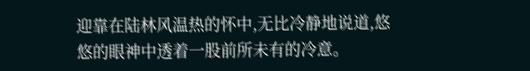迎靠在陆林风温热的怀中,无比冷静地说道,悠悠的眼神中透着一股前所未有的冷意。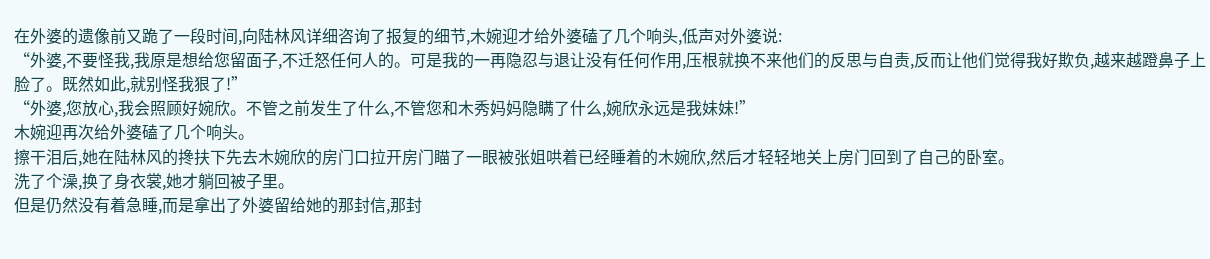在外婆的遗像前又跪了一段时间,向陆林风详细咨询了报复的细节,木婉迎才给外婆磕了几个响头,低声对外婆说:
“外婆,不要怪我,我原是想给您留面子,不迁怒任何人的。可是我的一再隐忍与退让没有任何作用,压根就换不来他们的反思与自责,反而让他们觉得我好欺负,越来越蹬鼻子上脸了。既然如此,就别怪我狠了!”
“外婆,您放心,我会照顾好婉欣。不管之前发生了什么,不管您和木秀妈妈隐瞒了什么,婉欣永远是我妹妹!”
木婉迎再次给外婆磕了几个响头。
擦干泪后,她在陆林风的搀扶下先去木婉欣的房门口拉开房门瞄了一眼被张姐哄着已经睡着的木婉欣,然后才轻轻地关上房门回到了自己的卧室。
洗了个澡,换了身衣裳,她才躺回被子里。
但是仍然没有着急睡,而是拿出了外婆留给她的那封信,那封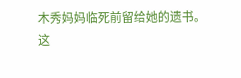木秀妈妈临死前留给她的遗书。
这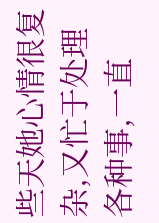些天她心情很复杂,又忙于处理各种事,一直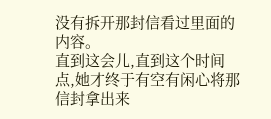没有拆开那封信看过里面的内容。
直到这会儿,直到这个时间点,她才终于有空有闲心将那信封拿出来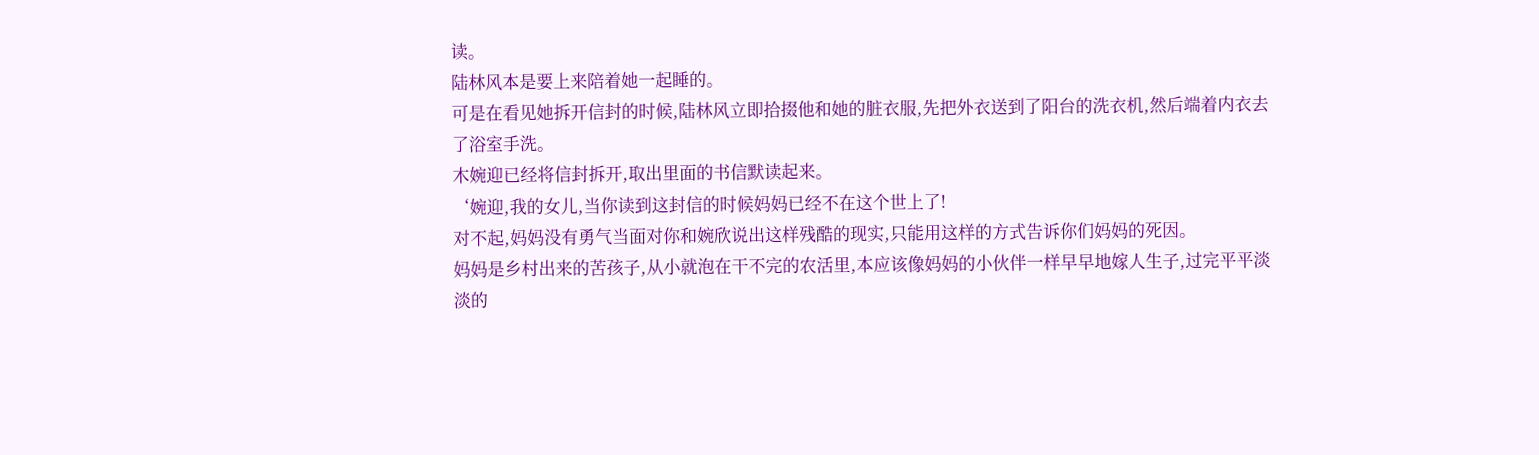读。
陆林风本是要上来陪着她一起睡的。
可是在看见她拆开信封的时候,陆林风立即拾掇他和她的脏衣服,先把外衣送到了阳台的洗衣机,然后端着内衣去了浴室手洗。
木婉迎已经将信封拆开,取出里面的书信默读起来。
‘婉迎,我的女儿,当你读到这封信的时候妈妈已经不在这个世上了!
对不起,妈妈没有勇气当面对你和婉欣说出这样残酷的现实,只能用这样的方式告诉你们妈妈的死因。
妈妈是乡村出来的苦孩子,从小就泡在干不完的农活里,本应该像妈妈的小伙伴一样早早地嫁人生子,过完平平淡淡的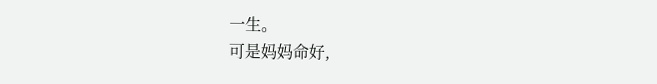一生。
可是妈妈命好,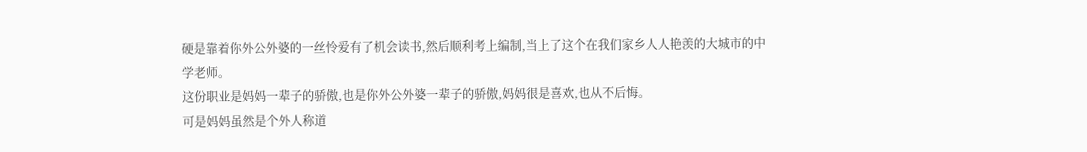硬是靠着你外公外婆的一丝怜爱有了机会读书,然后顺利考上编制,当上了这个在我们家乡人人艳羡的大城市的中学老师。
这份职业是妈妈一辈子的骄傲,也是你外公外婆一辈子的骄傲,妈妈很是喜欢,也从不后悔。
可是妈妈虽然是个外人称道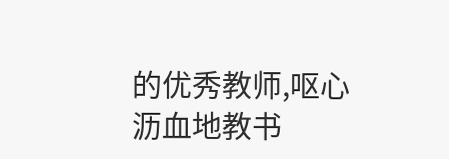的优秀教师,呕心沥血地教书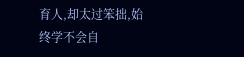育人,却太过笨拙,始终学不会自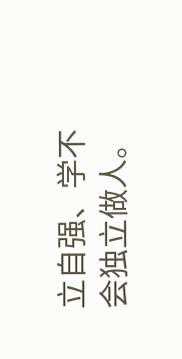立自强、学不会独立做人。